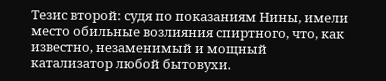Тезис второй: судя по показаниям Нины, имели место обильные возлияния спиртного, что, как известно, незаменимый и мощный катализатор любой бытовухи.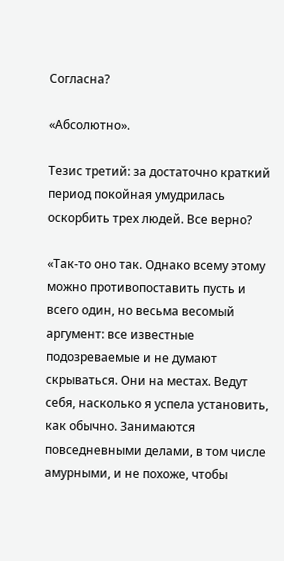Согласна?

«Абсолютно».

Тезис третий: за достаточно краткий период покойная умудрилась оскорбить трех людей. Все верно?

«Так-то оно так. Однако всему этому можно противопоставить пусть и всего один, но весьма весомый аргумент: все известные подозреваемые и не думают скрываться. Они на местах. Ведут себя, насколько я успела установить, как обычно. Занимаются повседневными делами, в том числе амурными, и не похоже, чтобы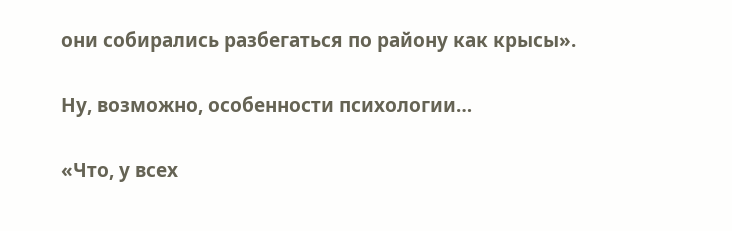они собирались разбегаться по району как крысы».

Ну, возможно, особенности психологии…

«Что, у всех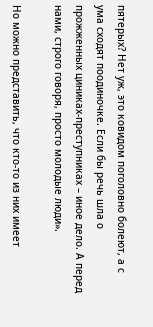пятерых? Нет уж, это ковидом поголовно болеют, а с ума сходят поодиночке. Если бы речь шла о прожженных циниках-преступниках – иное дело. А перед нами, строго говоря, просто молодые люди».

Но можно представить, что кто-то из них имеет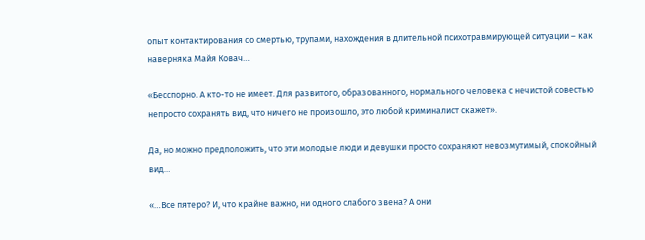опыт контактирования со смертью, трупами, нахождения в длительной психотравмирующей ситуации – как наверняка Майя Ковач…

«Бесспорно. А кто-то не имеет. Для развитого, образованного, нормального человека с нечистой совестью непросто сохранять вид, что ничего не произошло, это любой криминалист скажет».

Да, но можно предположить, что эти молодые люди и девушки просто сохраняют невозмутимый, спокойный вид…

«…Все пятеро? И, что крайне важно, ни одного слабого звена? А они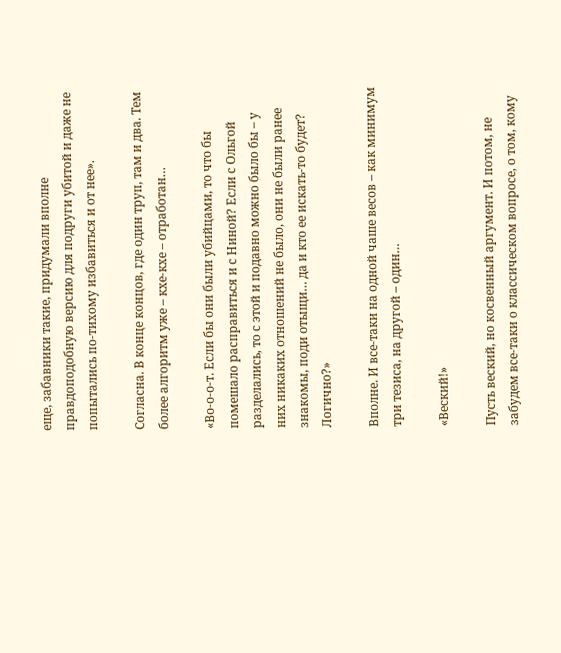еще, забавники такие, придумали вполне правдоподобную версию для подруги убитой и даже не попытались по-тихому избавиться и от нее».

Согласна. В конце концов, где один труп, там и два. Тем более алгоритм уже – кхе-кхе – отработан…

«Во-о-о-т. Если бы они были убийцами, то что бы помешало расправиться и с Ниной? Если с Ольгой разделались, то с этой и подавно можно было бы – у них никаких отношений не было, они не были ранее знакомы, поди отыщи… да и кто ее искать-то будет? Логично?»

Вполне. И все-таки на одной чаше весов – как минимум три тезиса, на другой – один…

«Веский!»

Пусть веский, но косвенный аргумент. И потом, не забудем все-таки о классическом вопросе, о том, кому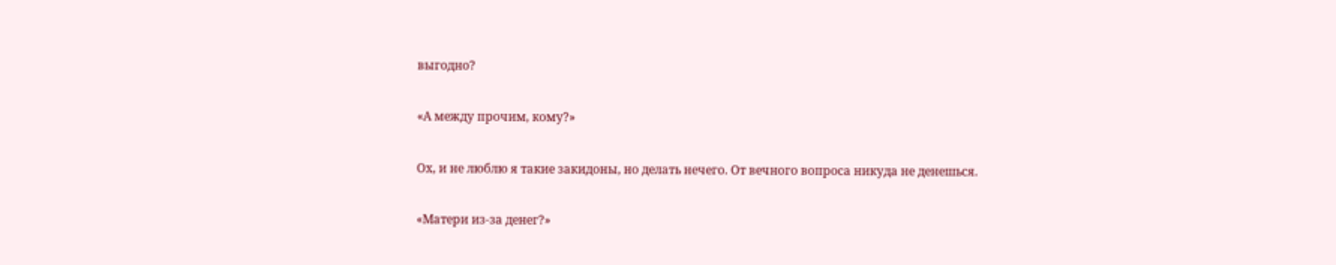выгодно?

«А между прочим, кому?»

Ох, и не люблю я такие закидоны, но делать нечего. От вечного вопроса никуда не денешься.

«Матери из-за денег?»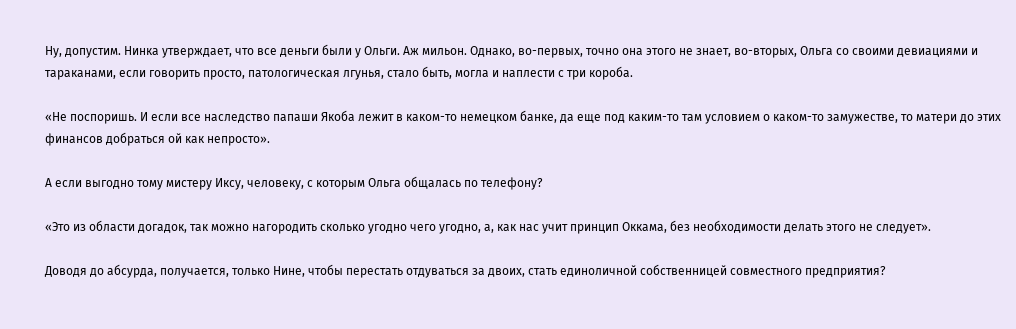Ну, допустим. Нинка утверждает, что все деньги были у Ольги. Аж мильон. Однако, во-первых, точно она этого не знает, во-вторых, Ольга со своими девиациями и тараканами, если говорить просто, патологическая лгунья, стало быть, могла и наплести с три короба.

«Не поспоришь. И если все наследство папаши Якоба лежит в каком-то немецком банке, да еще под каким-то там условием о каком-то замужестве, то матери до этих финансов добраться ой как непросто».

А если выгодно тому мистеру Иксу, человеку, с которым Ольга общалась по телефону?

«Это из области догадок, так можно нагородить сколько угодно чего угодно, а, как нас учит принцип Оккама, без необходимости делать этого не следует».

Доводя до абсурда, получается, только Нине, чтобы перестать отдуваться за двоих, стать единоличной собственницей совместного предприятия?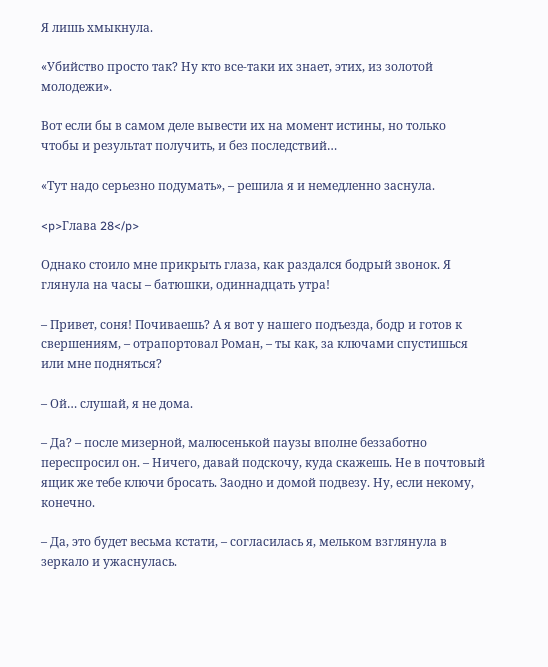Я лишь хмыкнула.

«Убийство просто так? Ну кто все-таки их знает, этих, из золотой молодежи».

Вот если бы в самом деле вывести их на момент истины, но только чтобы и результат получить, и без последствий…

«Тут надо серьезно подумать», – решила я и немедленно заснула.

<p>Глава 28</p>

Однако стоило мне прикрыть глаза, как раздался бодрый звонок. Я глянула на часы – батюшки, одиннадцать утра!

– Привет, соня! Почиваешь? А я вот у нашего подъезда, бодр и готов к свершениям, – отрапортовал Роман, – ты как, за ключами спустишься или мне подняться?

– Ой… слушай, я не дома.

– Да? – после мизерной, малюсенькой паузы вполне беззаботно переспросил он. – Ничего, давай подскочу, куда скажешь. Не в почтовый ящик же тебе ключи бросать. Заодно и домой подвезу. Ну, если некому, конечно.

– Да, это будет весьма кстати, – согласилась я, мельком взглянула в зеркало и ужаснулась.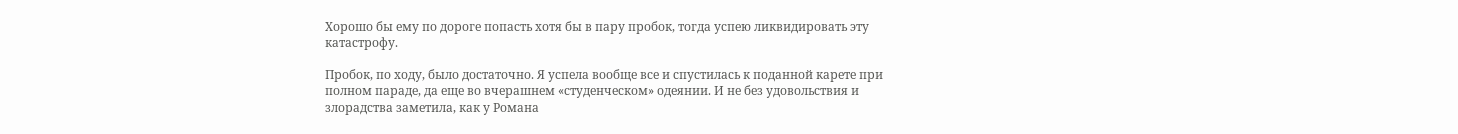Хорошо бы ему по дороге попасть хотя бы в пару пробок, тогда успею ликвидировать эту катастрофу.

Пробок, по ходу, было достаточно. Я успела вообще все и спустилась к поданной карете при полном параде, да еще во вчерашнем «студенческом» одеянии. И не без удовольствия и злорадства заметила, как у Романа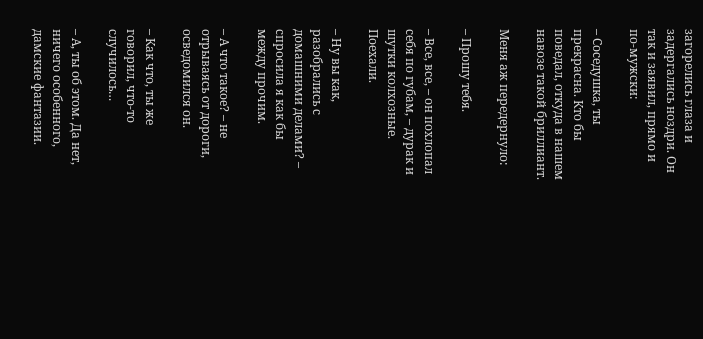загорелись глаза и задергались ноздри. Он так и заявил, прямо и по-мужски:

– Соседушка, ты прекрасна. Кто бы поведал, откуда в нашем навозе такой бриллиант.

Меня аж передернуло:

– Прошу тебя.

– Все, все, – он похлопал себя по губам, – дурак и шутки колхозные. Поехали.

– Ну вы как, разобрались с домашними делами? – спросила я как бы между прочим.

– А что такое? – не отрываясь от дороги, осведомился он.

– Как что, ты же говорил, что-то случилось…

– А, ты об этом. Да нет, ничего особенного, дамские фантазии.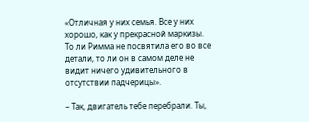«Отличная у них семья. Все у них хорошо, как у прекрасной маркизы. То ли Римма не посвятила его во все детали, то ли он в самом деле не видит ничего удивительного в отсутствии падчерицы».

– Так, двигатель тебе перебрали. Ты,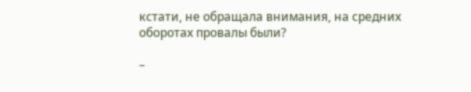кстати, не обращала внимания, на средних оборотах провалы были?

–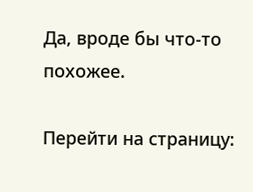Да, вроде бы что-то похожее.

Перейти на страницу: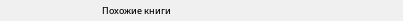Похожие книги